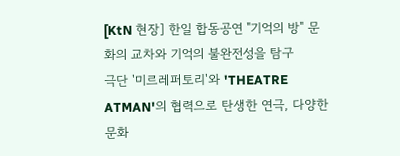[KtN 현장] 한일 합동공연 "기억의 방" 문화의 교차와 기억의 불완전성을 탐구
극단 '미르레퍼토리'와 'THEATRE ATMAN'의 협력으로 탄생한 연극, 다양한 문화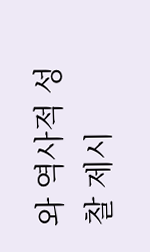와 역사적 성찰 제시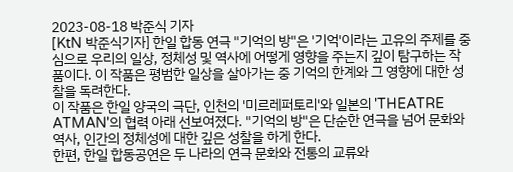2023-08-18 박준식 기자
[KtN 박준식기자] 한일 합동 연극 "기억의 방"은 '기억'이라는 고유의 주제를 중심으로 우리의 일상, 정체성 및 역사에 어떻게 영향을 주는지 깊이 탐구하는 작품이다. 이 작품은 평범한 일상을 살아가는 중 기억의 한계와 그 영향에 대한 성찰을 독려한다.
이 작품은 한일 양국의 극단, 인천의 '미르레퍼토리'와 일본의 'THEATRE ATMAN'의 협력 아래 선보여졌다. "기억의 방"은 단순한 연극을 넘어 문화와 역사, 인간의 정체성에 대한 깊은 성찰을 하게 한다.
한편, 한일 합동공연은 두 나라의 연극 문화와 전통의 교류와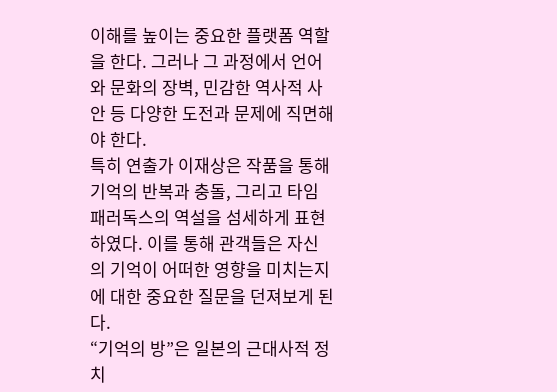이해를 높이는 중요한 플랫폼 역할을 한다. 그러나 그 과정에서 언어와 문화의 장벽, 민감한 역사적 사안 등 다양한 도전과 문제에 직면해야 한다.
특히 연출가 이재상은 작품을 통해 기억의 반복과 충돌, 그리고 타임 패러독스의 역설을 섬세하게 표현하였다. 이를 통해 관객들은 자신의 기억이 어떠한 영향을 미치는지에 대한 중요한 질문을 던져보게 된다.
“기억의 방”은 일본의 근대사적 정치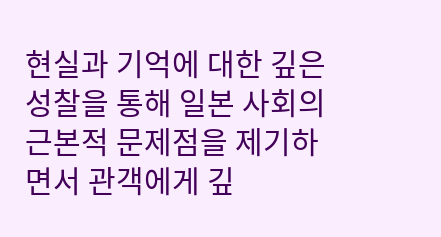현실과 기억에 대한 깊은 성찰을 통해 일본 사회의 근본적 문제점을 제기하면서 관객에게 깊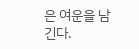은 여운을 남긴다.